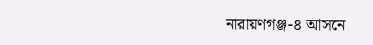নারায়ণগঞ্জ-৪ আসনে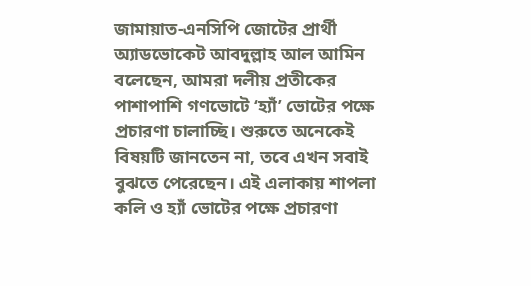জামায়াত-এনসিপি জোটের প্রার্থী অ্যাডভোকেট আবদুল্লাহ আল আমিন বলেছেন, আমরা দলীয় প্রতীকের পাশাপাশি গণভোটে ‘হ্যাঁ’ ভোটের পক্ষে প্রচারণা চালাচ্ছি। শুরুতে অনেকেই বিষয়টি জানতেন না, তবে এখন সবাই বুঝতে পেরেছেন। এই এলাকায় শাপলা কলি ও হ্যাঁ ভোটের পক্ষে প্রচারণা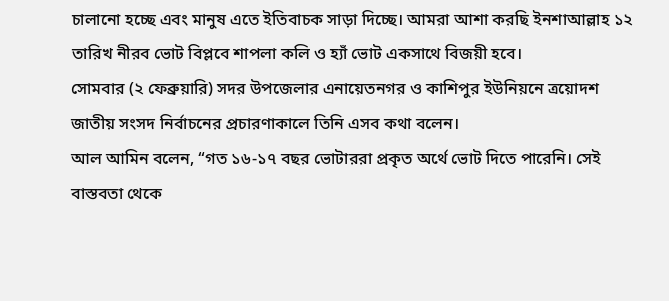চালানো হচ্ছে এবং মানুষ এতে ইতিবাচক সাড়া দিচ্ছে। আমরা আশা করছি ইনশাআল্লাহ ১২ তারিখ নীরব ভোট বিপ্লবে শাপলা কলি ও হ্যাঁ ভোট একসাথে বিজয়ী হবে।
সোমবার (২ ফেব্রুয়ারি) সদর উপজেলার এনায়েতনগর ও কাশিপুর ইউনিয়নে ত্রয়োদশ জাতীয় সংসদ নির্বাচনের প্রচারণাকালে তিনি এসব কথা বলেন।
আল আমিন বলেন, “গত ১৬-১৭ বছর ভোটাররা প্রকৃত অর্থে ভোট দিতে পারেনি। সেই বাস্তবতা থেকে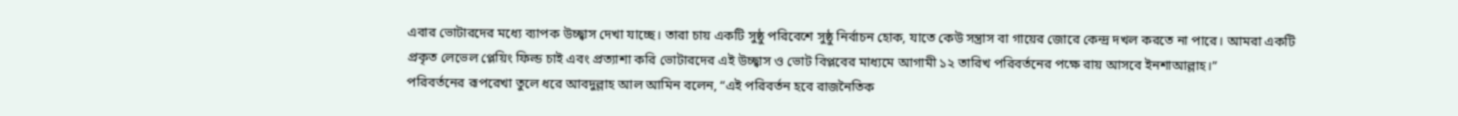এবার ভোটারদের মধ্যে ব্যাপক উচ্ছ্বাস দেখা যাচ্ছে। তারা চায় একটি সুষ্ঠু পরিবেশে সুষ্ঠু নির্বাচন হোক, যাতে কেউ সন্ত্রাস বা গায়ের জোরে কেন্দ্র দখল করতে না পারে। আমরা একটি প্রকৃত লেভেল প্লেয়িং ফিল্ড চাই এবং প্রত্যাশা করি ভোটারদের এই উচ্ছ্বাস ও ভোট বিপ্লবের মাধ্যমে আগামী ১২ তারিখ পরিবর্তনের পক্ষে রায় আসবে ইনশাআল্লাহ।”
পরিবর্তনের রূপরেখা তুলে ধরে আবদুল্লাহ আল আমিন বলেন, “এই পরিবর্তন হবে রাজনৈতিক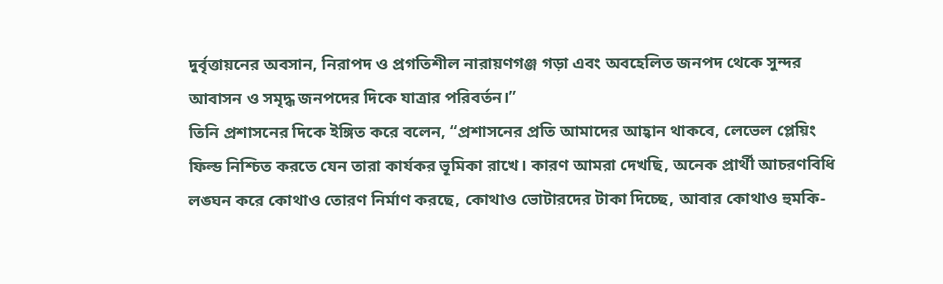দুর্বৃত্তায়নের অবসান, নিরাপদ ও প্রগতিশীল নারায়ণগঞ্জ গড়া এবং অবহেলিত জনপদ থেকে সুন্দর আবাসন ও সমৃদ্ধ জনপদের দিকে যাত্রার পরিবর্তন।”
তিনি প্রশাসনের দিকে ইঙ্গিত করে বলেন, “প্রশাসনের প্রতি আমাদের আহ্বান থাকবে, লেভেল প্লেয়িং ফিল্ড নিশ্চিত করতে যেন তারা কার্যকর ভূমিকা রাখে। কারণ আমরা দেখছি, অনেক প্রার্থী আচরণবিধি লঙ্ঘন করে কোথাও তোরণ নির্মাণ করছে, কোথাও ভোটারদের টাকা দিচ্ছে, আবার কোথাও হুমকি-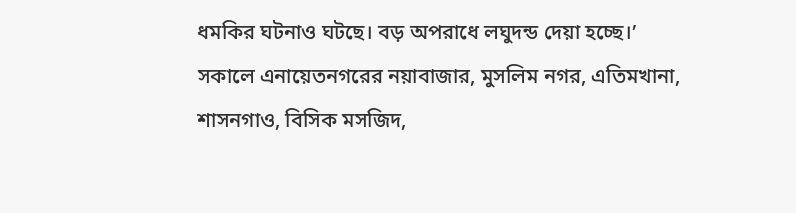ধমকির ঘটনাও ঘটছে। বড় অপরাধে লঘুদন্ড দেয়া হচ্ছে।’
সকালে এনায়েতনগরের নয়াবাজার, মুসলিম নগর, এতিমখানা, শাসনগাও, বিসিক মসজিদ,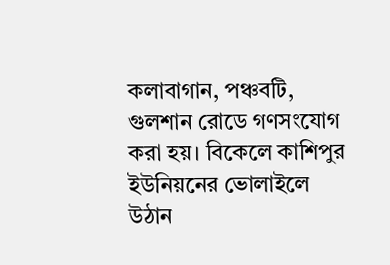কলাবাগান, পঞ্চবটি, গুলশান রোডে গণসংযোগ করা হয়। বিকেলে কাশিপুর ইউনিয়নের ভোলাইলে উঠান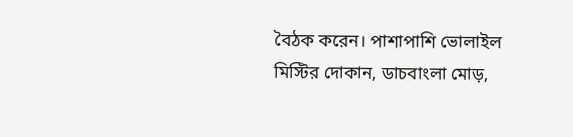বৈঠক করেন। পাশাপাশি ভোলাইল মিস্টির দোকান, ডাচবাংলা মোড়,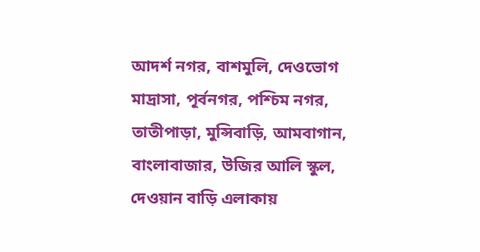আদর্শ নগর, বাশমুলি, দেওভোগ মাদ্রাসা, পূর্বনগর, পশ্চিম নগর, তাতীপাড়া, মুন্সিবাড়ি, আমবাগান, বাংলাবাজার, উজির আলি স্কুল, দেওয়ান বাড়ি এলাকায়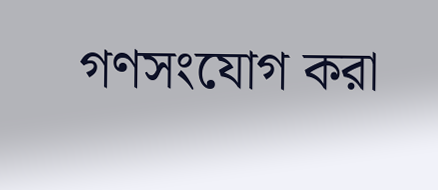গণসংযোগ করা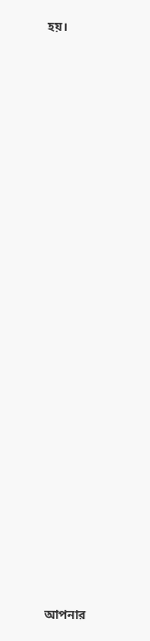হয়।


































আপনার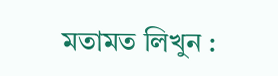মতামত লিখুন :